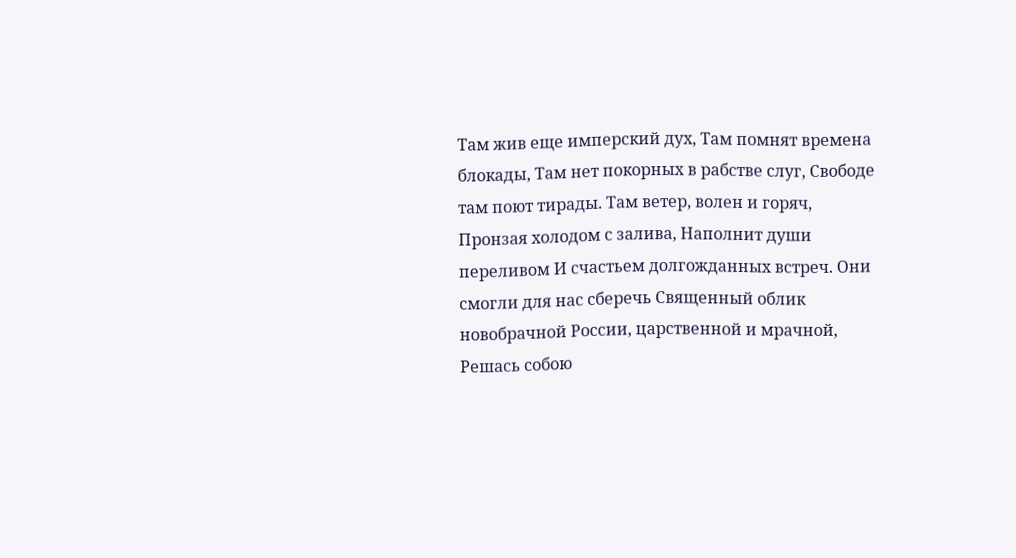Там жив еще имперский дух, Там помнят времена блокады, Там нет покорных в рабстве слуг, Свободе там поют тирады. Там ветер, волен и горяч, Пронзая холодом с залива, Наполнит души переливом И счастьем долгожданных встреч. Они смогли для нас сберечь Священный облик новобрачной России, царственной и мрачной, Решась собою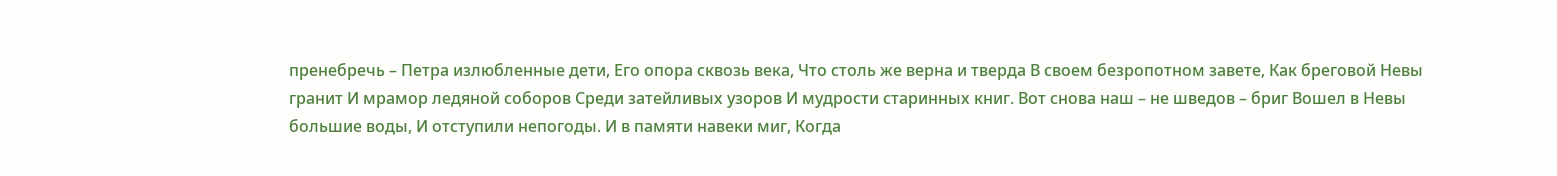пренебречь – Петра излюбленные дети, Его опора сквозь века, Что столь же верна и тверда В своем безропотном завете, Как бреговой Невы гранит И мрамор ледяной соборов Среди затейливых узоров И мудрости старинных книг. Вот снова наш – не шведов – бриг Вошел в Невы большие воды, И отступили непогоды. И в памяти навеки миг, Когда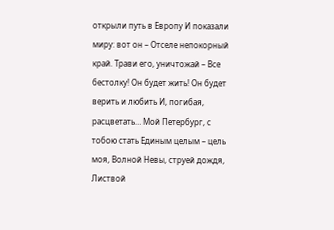открыли путь в Европу И показали миру: вот он – Отселе непокорный край. Трави его, уничтожай – Все бестолку! Он будет жить! Он будет верить и любить И, погибая, расцветать… Мой Петербург, с тобою стать Единым целым – цель моя, Волной Невы, струей дождя, Листвой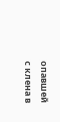опавшей с клена в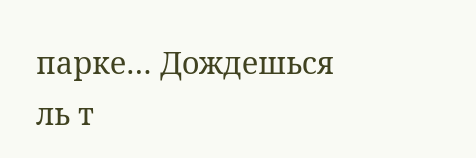парке… Дождешься ль т